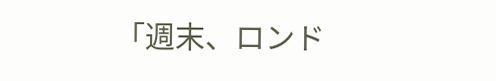「週末、ロンド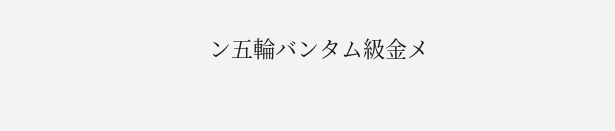ン五輪バンタム級金メ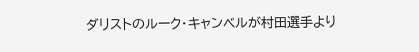ダリストのルーク・キャンベルが村田選手より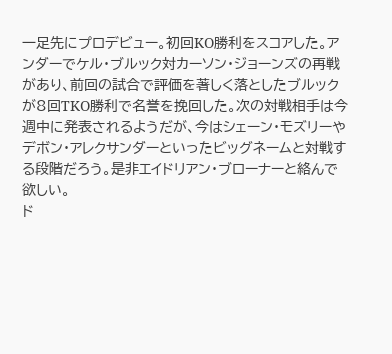一足先にプロデビュー。初回KO勝利をスコアした。アンダーでケル・ブルック対カーソン・ジョーンズの再戦があり、前回の試合で評価を著しく落としたブルックが8回TKO勝利で名誉を挽回した。次の対戦相手は今週中に発表されるようだが、今はシェーン・モズリーやデボン・アレクサンダーといったビッグネームと対戦する段階だろう。是非エイドリアン・ブローナーと絡んで欲しい。
ド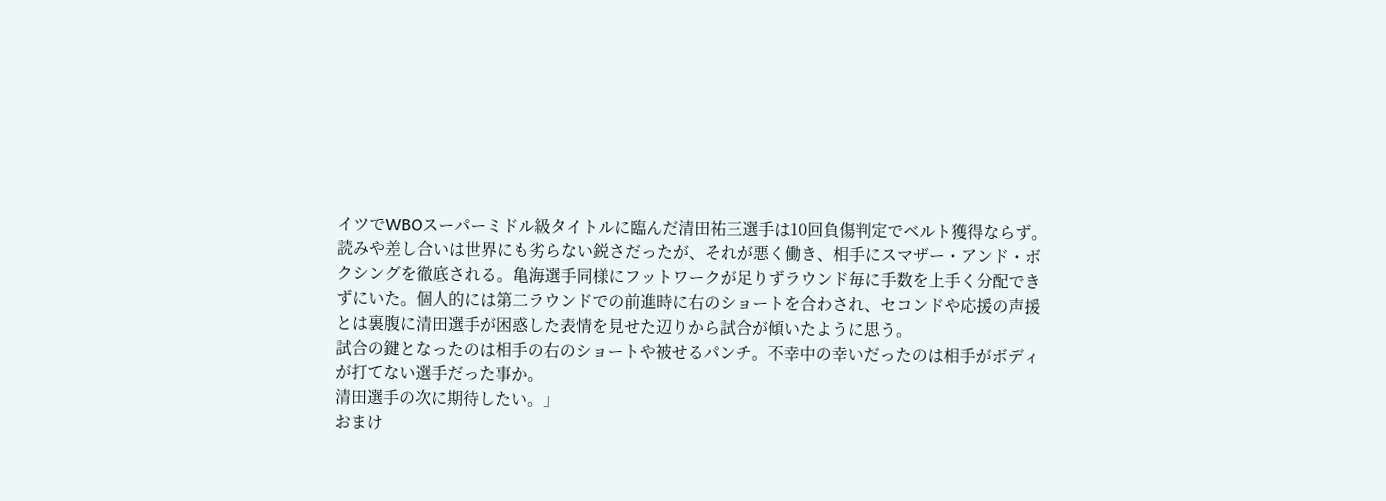イツでWBOスーパーミドル級タイトルに臨んだ清田祐三選手は10回負傷判定でベルト獲得ならず。
読みや差し合いは世界にも劣らない鋭さだったが、それが悪く働き、相手にスマザー・アンド・ボクシングを徹底される。亀海選手同様にフットワークが足りずラウンド毎に手数を上手く分配できずにいた。個人的には第二ラウンドでの前進時に右のショートを合わされ、セコンドや応援の声援とは裏腹に清田選手が困惑した表情を見せた辺りから試合が傾いたように思う。
試合の鍵となったのは相手の右のショートや被せるパンチ。不幸中の幸いだったのは相手がボディが打てない選手だった事か。
清田選手の次に期待したい。」
おまけ